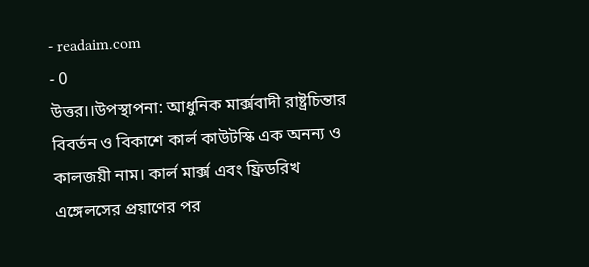- readaim.com
- 0
উত্তর।।উপস্থাপনা: আধুনিক মার্ক্সবাদী রাষ্ট্রচিন্তার বিবর্তন ও বিকাশে কার্ল কাউটস্কি এক অনন্য ও কালজয়ী নাম। কার্ল মার্ক্স এবং ফ্রিডরিখ এঙ্গেলসের প্রয়াণের পর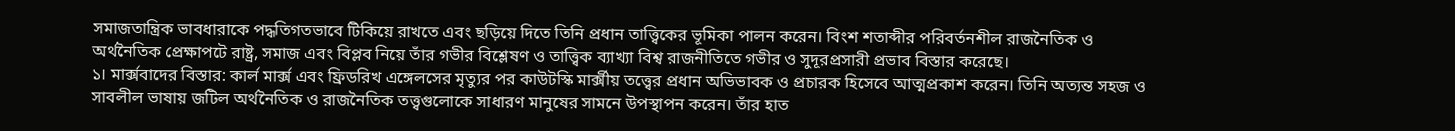সমাজতান্ত্রিক ভাবধারাকে পদ্ধতিগতভাবে টিকিয়ে রাখতে এবং ছড়িয়ে দিতে তিনি প্রধান তাত্ত্বিকের ভূমিকা পালন করেন। বিংশ শতাব্দীর পরিবর্তনশীল রাজনৈতিক ও অর্থনৈতিক প্রেক্ষাপটে রাষ্ট্র, সমাজ এবং বিপ্লব নিয়ে তাঁর গভীর বিশ্লেষণ ও তাত্ত্বিক ব্যাখ্যা বিশ্ব রাজনীতিতে গভীর ও সুদূরপ্রসারী প্রভাব বিস্তার করেছে।
১। মার্ক্সবাদের বিস্তার: কার্ল মার্ক্স এবং ফ্রিডরিখ এঙ্গেলসের মৃত্যুর পর কাউটস্কি মার্ক্সীয় তত্ত্বের প্রধান অভিভাবক ও প্রচারক হিসেবে আত্মপ্রকাশ করেন। তিনি অত্যন্ত সহজ ও সাবলীল ভাষায় জটিল অর্থনৈতিক ও রাজনৈতিক তত্ত্বগুলোকে সাধারণ মানুষের সামনে উপস্থাপন করেন। তাঁর হাত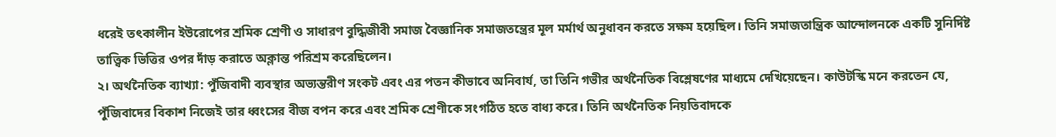ধরেই তৎকালীন ইউরোপের শ্রমিক শ্রেণী ও সাধারণ বুদ্ধিজীবী সমাজ বৈজ্ঞানিক সমাজতন্ত্রের মূল মর্মার্থ অনুধাবন করতে সক্ষম হয়েছিল। তিনি সমাজতান্ত্রিক আন্দোলনকে একটি সুনির্দিষ্ট তাত্ত্বিক ভিত্তির ওপর দাঁড় করাতে অক্লান্ত পরিশ্রম করেছিলেন।
২। অর্থনৈতিক ব্যাখ্যা: পুঁজিবাদী ব্যবস্থার অভ্যন্তরীণ সংকট এবং এর পতন কীভাবে অনিবার্য, তা তিনি গভীর অর্থনৈতিক বিশ্লেষণের মাধ্যমে দেখিয়েছেন। কাউটস্কি মনে করতেন যে, পুঁজিবাদের বিকাশ নিজেই তার ধ্বংসের বীজ বপন করে এবং শ্রমিক শ্রেণীকে সংগঠিত হতে বাধ্য করে। তিনি অর্থনৈতিক নিয়তিবাদকে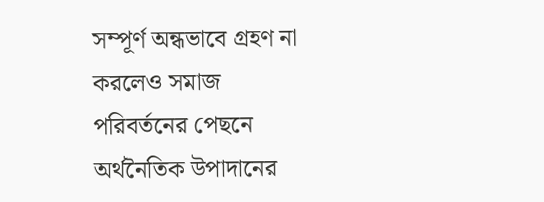সম্পূর্ণ অন্ধভাবে গ্রহণ না করলেও সমাজ পরিবর্তনের পেছনে অর্থনৈতিক উপাদানের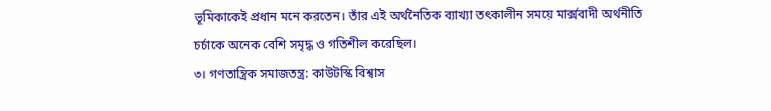ভূমিকাকেই প্রধান মনে করতেন। তাঁর এই অর্থনৈতিক ব্যাখ্যা তৎকালীন সময়ে মার্ক্সবাদী অর্থনীতি চর্চাকে অনেক বেশি সমৃদ্ধ ও গতিশীল করেছিল।
৩। গণতান্ত্রিক সমাজতন্ত্র: কাউটস্কি বিশ্বাস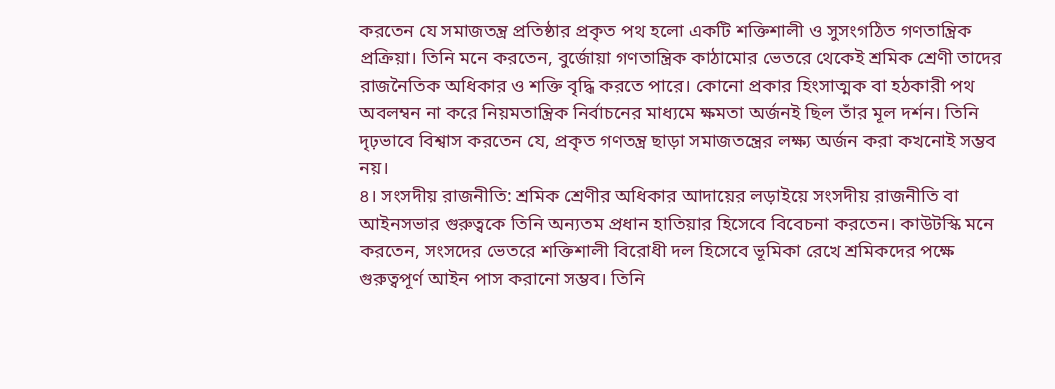করতেন যে সমাজতন্ত্র প্রতিষ্ঠার প্রকৃত পথ হলো একটি শক্তিশালী ও সুসংগঠিত গণতান্ত্রিক প্রক্রিয়া। তিনি মনে করতেন, বুর্জোয়া গণতান্ত্রিক কাঠামোর ভেতরে থেকেই শ্রমিক শ্রেণী তাদের রাজনৈতিক অধিকার ও শক্তি বৃদ্ধি করতে পারে। কোনো প্রকার হিংসাত্মক বা হঠকারী পথ অবলম্বন না করে নিয়মতান্ত্রিক নির্বাচনের মাধ্যমে ক্ষমতা অর্জনই ছিল তাঁর মূল দর্শন। তিনি দৃঢ়ভাবে বিশ্বাস করতেন যে, প্রকৃত গণতন্ত্র ছাড়া সমাজতন্ত্রের লক্ষ্য অর্জন করা কখনোই সম্ভব নয়।
৪। সংসদীয় রাজনীতি: শ্রমিক শ্রেণীর অধিকার আদায়ের লড়াইয়ে সংসদীয় রাজনীতি বা আইনসভার গুরুত্বকে তিনি অন্যতম প্রধান হাতিয়ার হিসেবে বিবেচনা করতেন। কাউটস্কি মনে করতেন, সংসদের ভেতরে শক্তিশালী বিরোধী দল হিসেবে ভূমিকা রেখে শ্রমিকদের পক্ষে গুরুত্বপূর্ণ আইন পাস করানো সম্ভব। তিনি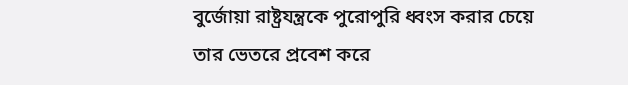বুর্জোয়া রাষ্ট্রযন্ত্রকে পুরোপুরি ধ্বংস করার চেয়ে তার ভেতরে প্রবেশ করে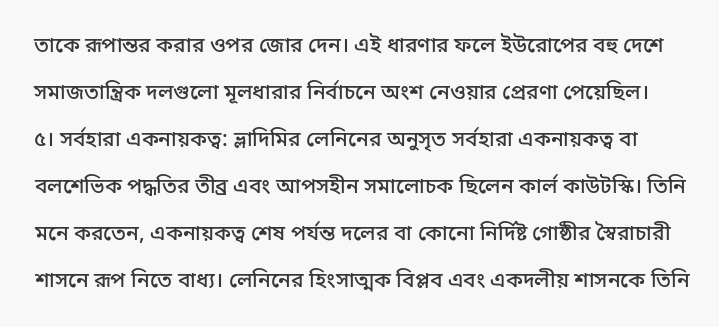তাকে রূপান্তর করার ওপর জোর দেন। এই ধারণার ফলে ইউরোপের বহু দেশে সমাজতান্ত্রিক দলগুলো মূলধারার নির্বাচনে অংশ নেওয়ার প্রেরণা পেয়েছিল।
৫। সর্বহারা একনায়কত্ব: ভ্লাদিমির লেনিনের অনুসৃত সর্বহারা একনায়কত্ব বা বলশেভিক পদ্ধতির তীব্র এবং আপসহীন সমালোচক ছিলেন কার্ল কাউটস্কি। তিনি মনে করতেন, একনায়কত্ব শেষ পর্যন্ত দলের বা কোনো নির্দিষ্ট গোষ্ঠীর স্বৈরাচারী শাসনে রূপ নিতে বাধ্য। লেনিনের হিংসাত্মক বিপ্লব এবং একদলীয় শাসনকে তিনি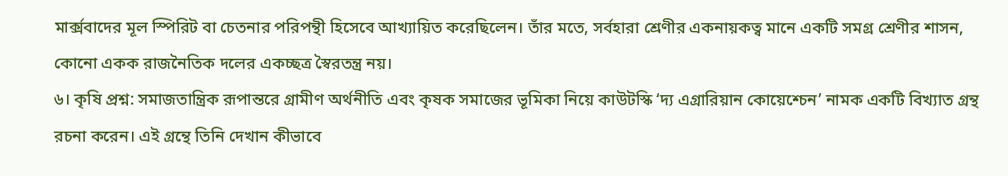মার্ক্সবাদের মূল স্পিরিট বা চেতনার পরিপন্থী হিসেবে আখ্যায়িত করেছিলেন। তাঁর মতে, সর্বহারা শ্রেণীর একনায়কত্ব মানে একটি সমগ্র শ্রেণীর শাসন, কোনো একক রাজনৈতিক দলের একচ্ছত্র স্বৈরতন্ত্র নয়।
৬। কৃষি প্রশ্ন: সমাজতান্ত্রিক রূপান্তরে গ্রামীণ অর্থনীতি এবং কৃষক সমাজের ভূমিকা নিয়ে কাউটস্কি ‘দ্য এগ্রারিয়ান কোয়েশ্চেন’ নামক একটি বিখ্যাত গ্রন্থ রচনা করেন। এই গ্রন্থে তিনি দেখান কীভাবে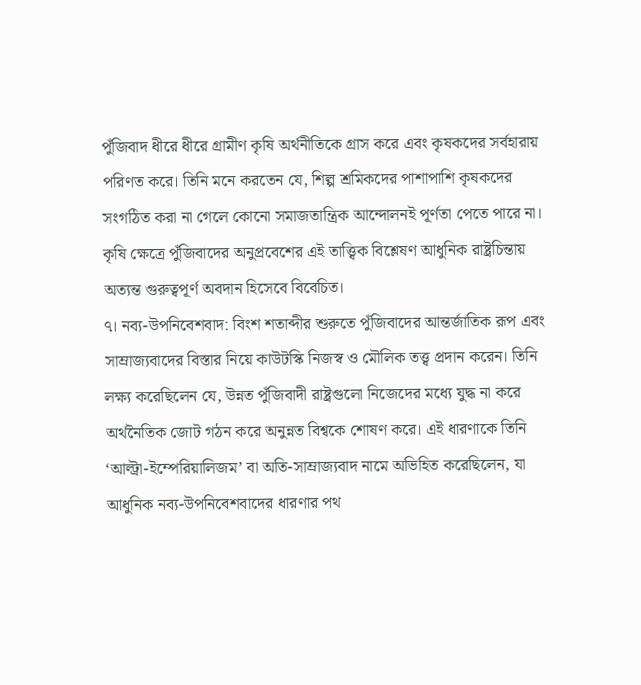পুঁজিবাদ ধীরে ধীরে গ্রামীণ কৃষি অর্থনীতিকে গ্রাস করে এবং কৃষকদের সর্বহারায় পরিণত করে। তিনি মনে করতেন যে, শিল্প শ্রমিকদের পাশাপাশি কৃষকদের সংগঠিত করা না গেলে কোনো সমাজতান্ত্রিক আন্দোলনই পূর্ণতা পেতে পারে না। কৃষি ক্ষেত্রে পুঁজিবাদের অনুপ্রবেশের এই তাত্ত্বিক বিশ্লেষণ আধুনিক রাষ্ট্রচিন্তায় অত্যন্ত গুরুত্বপূর্ণ অবদান হিসেবে বিবেচিত।
৭। নব্য-উপনিবেশবাদ: বিংশ শতাব্দীর শুরুতে পুঁজিবাদের আন্তর্জাতিক রূপ এবং সাম্রাজ্যবাদের বিস্তার নিয়ে কাউটস্কি নিজস্ব ও মৌলিক তত্ত্ব প্রদান করেন। তিনি লক্ষ্য করেছিলেন যে, উন্নত পুঁজিবাদী রাষ্ট্রগুলো নিজেদের মধ্যে যুদ্ধ না করে অর্থনৈতিক জোট গঠন করে অনুন্নত বিশ্বকে শোষণ করে। এই ধারণাকে তিনি ‘আল্ট্রা-ইম্পেরিয়ালিজম’ বা অতি-সাম্রাজ্যবাদ নামে অভিহিত করেছিলেন, যা আধুনিক নব্য-উপনিবেশবাদের ধারণার পথ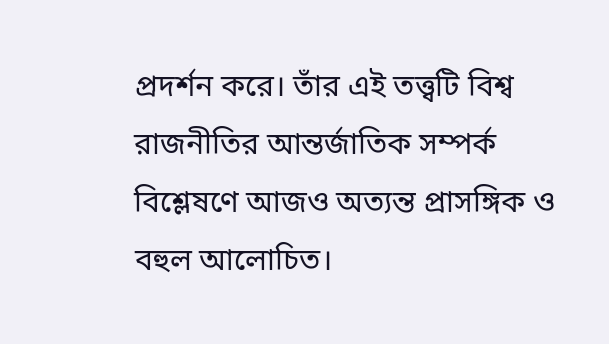প্রদর্শন করে। তাঁর এই তত্ত্বটি বিশ্ব রাজনীতির আন্তর্জাতিক সম্পর্ক বিশ্লেষণে আজও অত্যন্ত প্রাসঙ্গিক ও বহুল আলোচিত।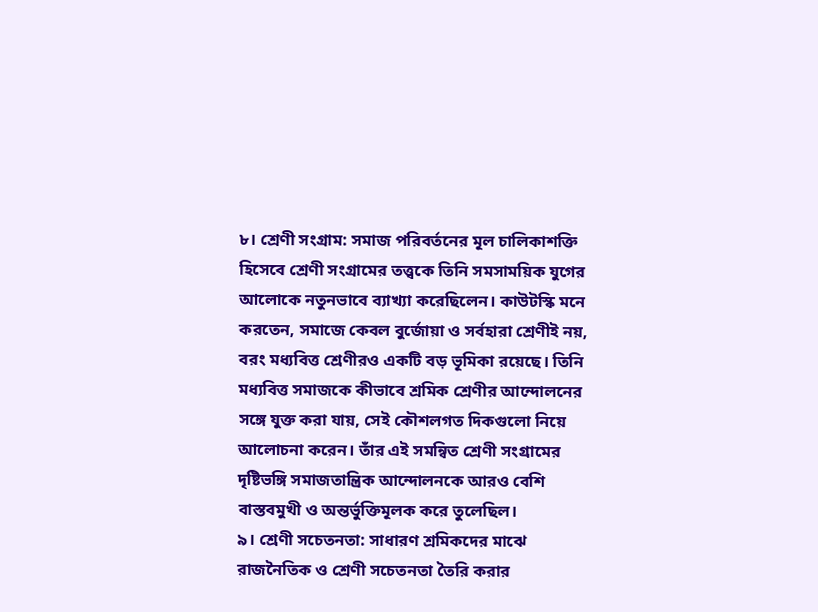৮। শ্রেণী সংগ্রাম: সমাজ পরিবর্তনের মূল চালিকাশক্তি হিসেবে শ্রেণী সংগ্রামের তত্ত্বকে তিনি সমসাময়িক যুগের আলোকে নতুনভাবে ব্যাখ্যা করেছিলেন। কাউটস্কি মনে করতেন, সমাজে কেবল বুর্জোয়া ও সর্বহারা শ্রেণীই নয়, বরং মধ্যবিত্ত শ্রেণীরও একটি বড় ভূমিকা রয়েছে। তিনি মধ্যবিত্ত সমাজকে কীভাবে শ্রমিক শ্রেণীর আন্দোলনের সঙ্গে যুক্ত করা যায়, সেই কৌশলগত দিকগুলো নিয়ে আলোচনা করেন। তাঁর এই সমন্বিত শ্রেণী সংগ্রামের দৃষ্টিভঙ্গি সমাজতান্ত্রিক আন্দোলনকে আরও বেশি বাস্তবমুখী ও অন্তর্ভুক্তিমূলক করে তুলেছিল।
৯। শ্রেণী সচেতনতা: সাধারণ শ্রমিকদের মাঝে রাজনৈতিক ও শ্রেণী সচেতনতা তৈরি করার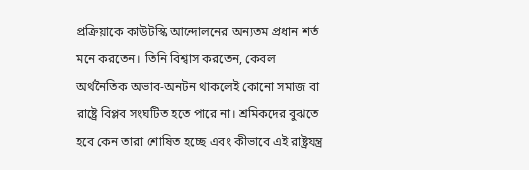প্রক্রিয়াকে কাউটস্কি আন্দোলনের অন্যতম প্রধান শর্ত মনে করতেন। তিনি বিশ্বাস করতেন, কেবল অর্থনৈতিক অভাব-অনটন থাকলেই কোনো সমাজ বা রাষ্ট্রে বিপ্লব সংঘটিত হতে পারে না। শ্রমিকদের বুঝতে হবে কেন তারা শোষিত হচ্ছে এবং কীভাবে এই রাষ্ট্রযন্ত্র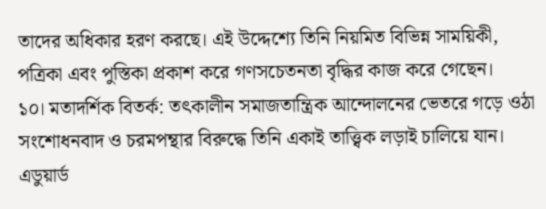তাদের অধিকার হরণ করছে। এই উদ্দেশ্যে তিনি নিয়মিত বিভিন্ন সাময়িকী, পত্রিকা এবং পুস্তিকা প্রকাশ করে গণসচেতনতা বৃদ্ধির কাজ করে গেছেন।
১০। মতাদর্শিক বিতর্ক: তৎকালীন সমাজতান্ত্রিক আন্দোলনের ভেতরে গড়ে ওঠা সংশোধনবাদ ও চরমপন্থার বিরুদ্ধে তিনি একাই তাত্ত্বিক লড়াই চালিয়ে যান। এডুয়ার্ড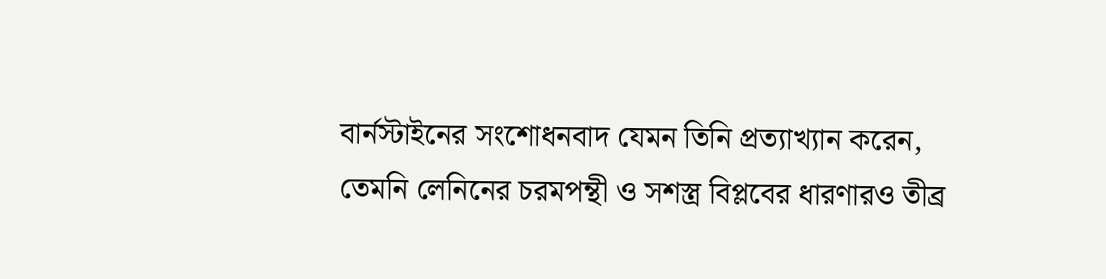বার্নস্টাইনের সংশোধনবাদ যেমন তিনি প্রত্যাখ্যান করেন, তেমনি লেনিনের চরমপন্থী ও সশস্ত্র বিপ্লবের ধারণারও তীব্র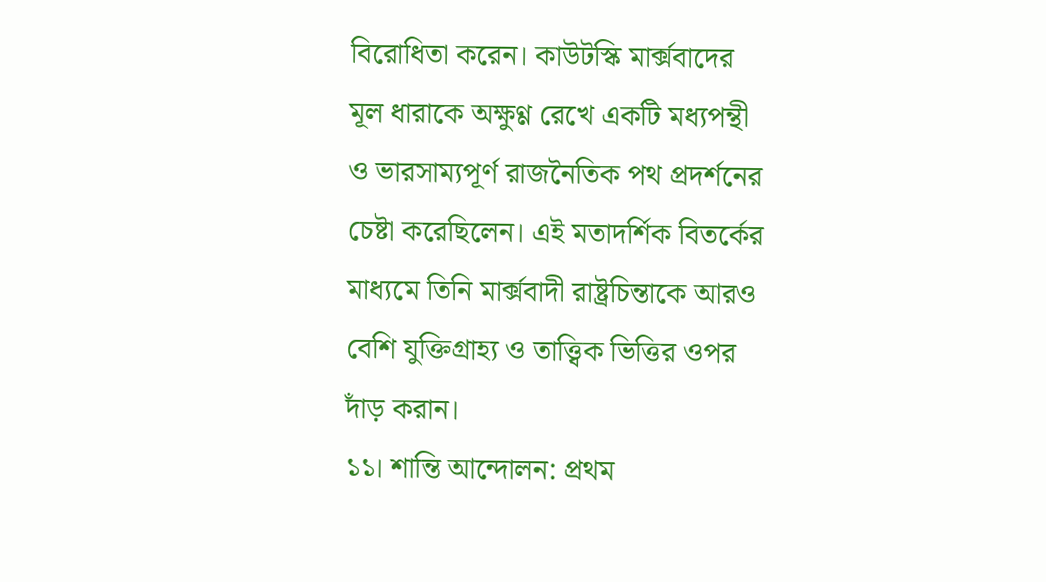বিরোধিতা করেন। কাউটস্কি মার্ক্সবাদের মূল ধারাকে অক্ষুণ্ণ রেখে একটি মধ্যপন্থী ও ভারসাম্যপূর্ণ রাজনৈতিক পথ প্রদর্শনের চেষ্টা করেছিলেন। এই মতাদর্শিক বিতর্কের মাধ্যমে তিনি মার্ক্সবাদী রাষ্ট্রচিন্তাকে আরও বেশি যুক্তিগ্রাহ্য ও তাত্ত্বিক ভিত্তির ওপর দাঁড় করান।
১১। শান্তি আন্দোলন: প্রথম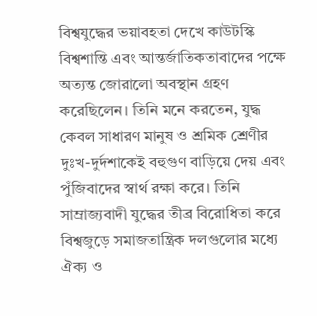বিশ্বযুদ্ধের ভয়াবহতা দেখে কাউটস্কি বিশ্বশান্তি এবং আন্তর্জাতিকতাবাদের পক্ষে অত্যন্ত জোরালো অবস্থান গ্রহণ করেছিলেন। তিনি মনে করতেন, যুদ্ধ কেবল সাধারণ মানুষ ও শ্রমিক শ্রেণীর দুঃখ-দুর্দশাকেই বহুগুণ বাড়িয়ে দেয় এবং পুঁজিবাদের স্বার্থ রক্ষা করে। তিনি সাম্রাজ্যবাদী যুদ্ধের তীব্র বিরোধিতা করে বিশ্বজুড়ে সমাজতান্ত্রিক দলগুলোর মধ্যে ঐক্য ও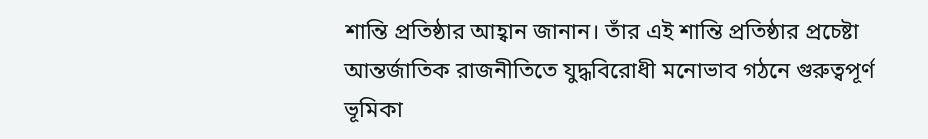শান্তি প্রতিষ্ঠার আহ্বান জানান। তাঁর এই শান্তি প্রতিষ্ঠার প্রচেষ্টা আন্তর্জাতিক রাজনীতিতে যুদ্ধবিরোধী মনোভাব গঠনে গুরুত্বপূর্ণ ভূমিকা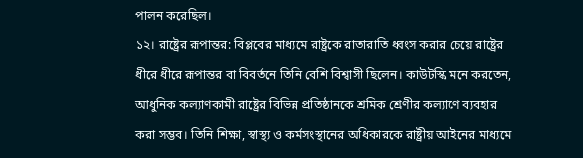পালন করেছিল।
১২। রাষ্ট্রের রূপান্তর: বিপ্লবের মাধ্যমে রাষ্ট্রকে রাতারাতি ধ্বংস করার চেয়ে রাষ্ট্রের ধীরে ধীরে রূপান্তর বা বিবর্তনে তিনি বেশি বিশ্বাসী ছিলেন। কাউটস্কি মনে করতেন, আধুনিক কল্যাণকামী রাষ্ট্রের বিভিন্ন প্রতিষ্ঠানকে শ্রমিক শ্রেণীর কল্যাণে ব্যবহার করা সম্ভব। তিনি শিক্ষা, স্বাস্থ্য ও কর্মসংস্থানের অধিকারকে রাষ্ট্রীয় আইনের মাধ্যমে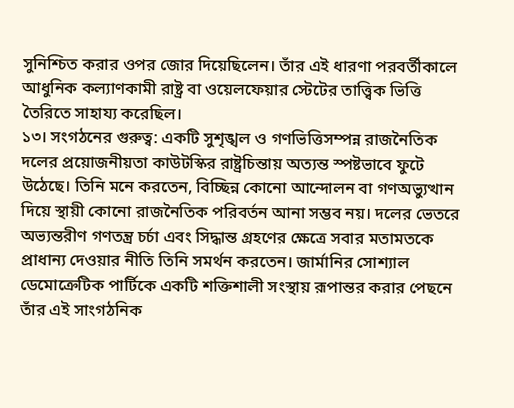সুনিশ্চিত করার ওপর জোর দিয়েছিলেন। তাঁর এই ধারণা পরবর্তীকালে আধুনিক কল্যাণকামী রাষ্ট্র বা ওয়েলফেয়ার স্টেটের তাত্ত্বিক ভিত্তি তৈরিতে সাহায্য করেছিল।
১৩। সংগঠনের গুরুত্ব: একটি সুশৃঙ্খল ও গণভিত্তিসম্পন্ন রাজনৈতিক দলের প্রয়োজনীয়তা কাউটস্কির রাষ্ট্রচিন্তায় অত্যন্ত স্পষ্টভাবে ফুটে উঠেছে। তিনি মনে করতেন, বিচ্ছিন্ন কোনো আন্দোলন বা গণঅভ্যুত্থান দিয়ে স্থায়ী কোনো রাজনৈতিক পরিবর্তন আনা সম্ভব নয়। দলের ভেতরে অভ্যন্তরীণ গণতন্ত্র চর্চা এবং সিদ্ধান্ত গ্রহণের ক্ষেত্রে সবার মতামতকে প্রাধান্য দেওয়ার নীতি তিনি সমর্থন করতেন। জার্মানির সোশ্যাল ডেমোক্রেটিক পার্টিকে একটি শক্তিশালী সংস্থায় রূপান্তর করার পেছনে তাঁর এই সাংগঠনিক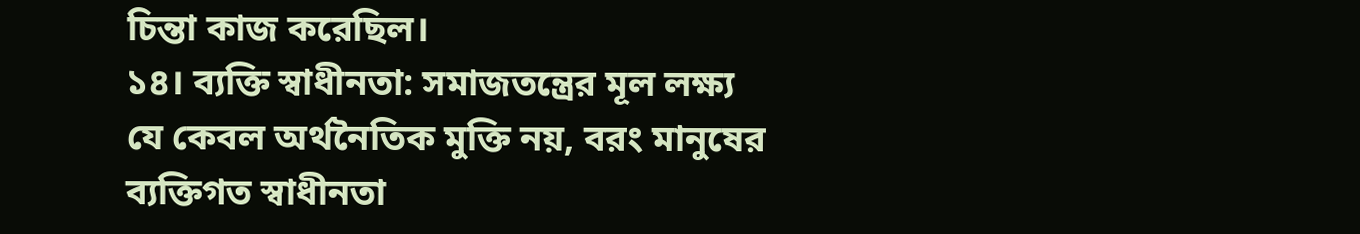চিন্তা কাজ করেছিল।
১৪। ব্যক্তি স্বাধীনতা: সমাজতন্ত্রের মূল লক্ষ্য যে কেবল অর্থনৈতিক মুক্তি নয়, বরং মানুষের ব্যক্তিগত স্বাধীনতা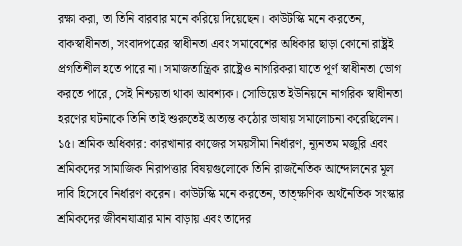রক্ষা করা, তা তিনি বারবার মনে করিয়ে দিয়েছেন। কাউটস্কি মনে করতেন, বাকস্বাধীনতা, সংবাদপত্রের স্বাধীনতা এবং সমাবেশের অধিকার ছাড়া কোনো রাষ্ট্রই প্রগতিশীল হতে পারে না। সমাজতান্ত্রিক রাষ্ট্রেও নাগরিকরা যাতে পূর্ণ স্বাধীনতা ভোগ করতে পারে, সেই নিশ্চয়তা থাকা আবশ্যক। সোভিয়েত ইউনিয়নে নাগরিক স্বাধীনতা হরণের ঘটনাকে তিনি তাই শুরুতেই অত্যন্ত কঠোর ভাষায় সমালোচনা করেছিলেন।
১৫। শ্রমিক অধিকার: কারখানার কাজের সময়সীমা নির্ধারণ, ন্যূনতম মজুরি এবং শ্রমিকদের সামাজিক নিরাপত্তার বিষয়গুলোকে তিনি রাজনৈতিক আন্দোলনের মূল দাবি হিসেবে নির্ধারণ করেন। কাউটস্কি মনে করতেন, তাত্ক্ষণিক অর্থনৈতিক সংস্কার শ্রমিকদের জীবনযাত্রার মান বাড়ায় এবং তাদের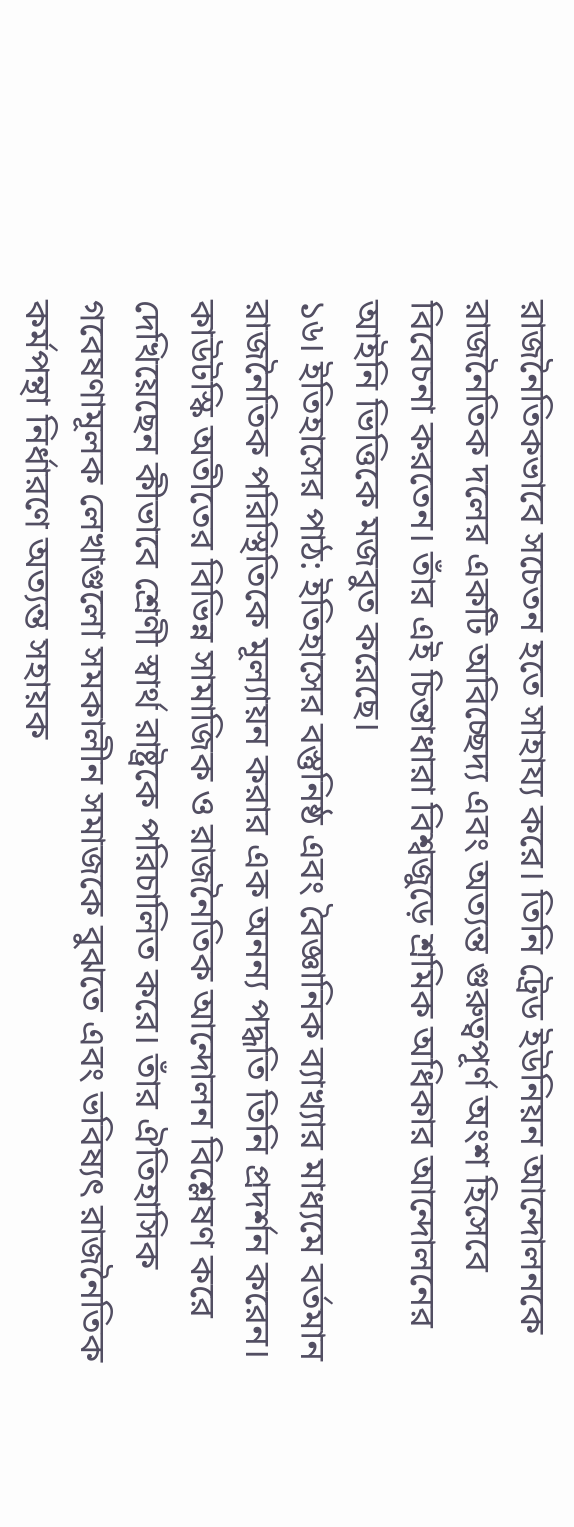রাজনৈতিকভাবে সচেতন হতে সাহায্য করে। তিনি ট্রেড ইউনিয়ন আন্দোলনকে রাজনৈতিক দলের একটি অবিচ্ছেদ্য এবং অত্যন্ত গুরুত্বপূর্ণ অংশ হিসেবে বিবেচনা করতেন। তাঁর এই চিন্তাধারা বিশ্বজুড়ে শ্রমিক অধিকার আন্দোলনের আইনি ভিত্তিকে মজবুত করেছে।
১৬। ইতিহাসের পাঠ: ইতিহাসের বস্তুনিষ্ঠ এবং বৈজ্ঞানিক ব্যাখ্যার মাধ্যমে বর্তমান রাজনৈতিক পরিস্থিতিকে মূল্যায়ন করার এক অনন্য পদ্ধতি তিনি প্রদর্শন করেন। কাউটস্কি অতীতের বিভিন্ন সামাজিক ও রাজনৈতিক আন্দোলন বিশ্লেষণ করে দেখিয়েছেন কীভাবে শ্রেণী স্বার্থ রাষ্ট্রকে পরিচালিত করে। তাঁর ঐতিহাসিক গবেষণামূলক লেখাগুলো সমকালীন সমাজকে বুঝতে এবং ভবিষ্যৎ রাজনৈতিক কর্মপন্থা নির্ধারণে অত্যন্ত সহায়ক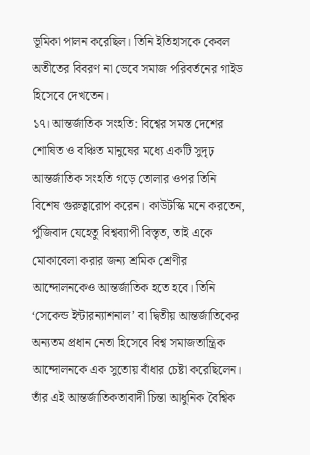ভূমিকা পালন করেছিল। তিনি ইতিহাসকে কেবল অতীতের বিবরণ না ভেবে সমাজ পরিবর্তনের গাইড হিসেবে দেখতেন।
১৭। আন্তর্জাতিক সংহতি: বিশ্বের সমস্ত দেশের শোষিত ও বঞ্চিত মানুষের মধ্যে একটি সুদৃঢ় আন্তর্জাতিক সংহতি গড়ে তোলার ওপর তিনি বিশেষ গুরুত্বারোপ করেন। কাউটস্কি মনে করতেন, পুঁজিবাদ যেহেতু বিশ্বব্যাপী বিস্তৃত, তাই একে মোকাবেলা করার জন্য শ্রমিক শ্রেণীর আন্দোলনকেও আন্তর্জাতিক হতে হবে। তিনি ‘সেকেন্ড ইন্টারন্যাশনাল’ বা দ্বিতীয় আন্তর্জাতিকের অন্যতম প্রধান নেতা হিসেবে বিশ্ব সমাজতান্ত্রিক আন্দোলনকে এক সুতোয় বাঁধার চেষ্টা করেছিলেন। তাঁর এই আন্তর্জাতিকতাবাদী চিন্তা আধুনিক বৈশ্বিক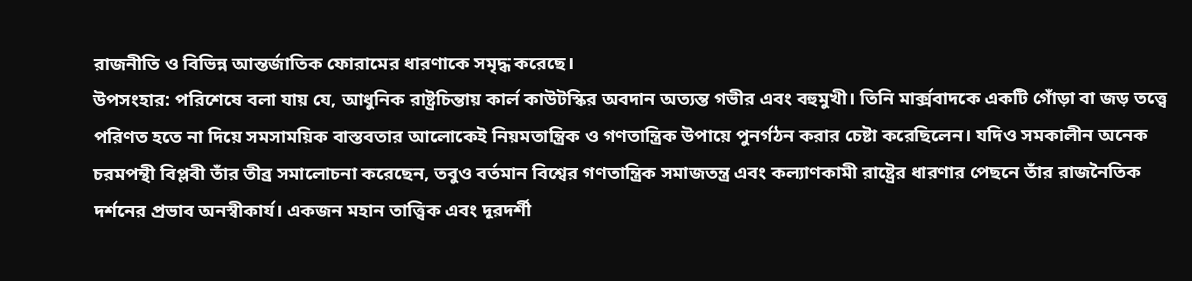রাজনীতি ও বিভিন্ন আন্তর্জাতিক ফোরামের ধারণাকে সমৃদ্ধ করেছে।
উপসংহার: পরিশেষে বলা যায় যে, আধুনিক রাষ্ট্রচিন্তায় কার্ল কাউটস্কির অবদান অত্যন্ত গভীর এবং বহুমুখী। তিনি মার্ক্সবাদকে একটি গোঁড়া বা জড় তত্ত্বে পরিণত হতে না দিয়ে সমসাময়িক বাস্তবতার আলোকেই নিয়মতান্ত্রিক ও গণতান্ত্রিক উপায়ে পুনর্গঠন করার চেষ্টা করেছিলেন। যদিও সমকালীন অনেক চরমপন্থী বিপ্লবী তাঁর তীব্র সমালোচনা করেছেন, তবুও বর্তমান বিশ্বের গণতান্ত্রিক সমাজতন্ত্র এবং কল্যাণকামী রাষ্ট্রের ধারণার পেছনে তাঁর রাজনৈতিক দর্শনের প্রভাব অনস্বীকার্য। একজন মহান তাত্ত্বিক এবং দূরদর্শী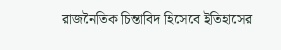রাজনৈতিক চিন্তাবিদ হিসেবে ইতিহাসের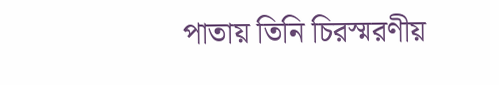পাতায় তিনি চিরস্মরণীয়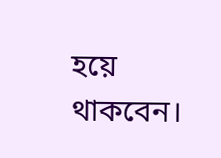হয়ে থাকবেন।